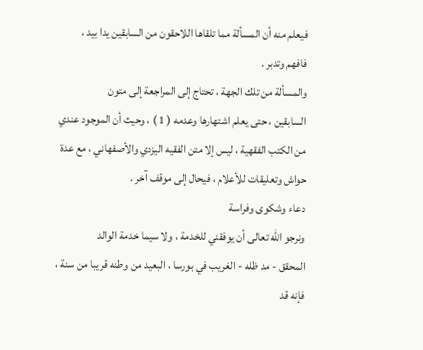فيعلم منه أن المسألة مما تلقاها اللاحقون من السابقين يدا بيد ،
فافهم وتدبر .
والمسألة من تلك الجهة ، تحتاج إلى المراجعة إلى متون
السابقين ، حتى يعلم اشتهارها وعدمه ( 1 ) ، وحيث أن الموجود عندي
من الكتب الفقهية ، ليس إلا متن الفقيه اليزدي والأصفهاني ، مع عدة
حواش وتعليقات للأعلام ، فيحال إلى موقف آخر .
دعاء وشكوى وفراسة
ونرجو الله تعالى أن يوفقني للخدمة ، ولا سيما خدمة الوالد
المحقق - مد ظله - الغريب في بورسا ، البعيد من وطنه قريبا من سنة ،
فإنه قد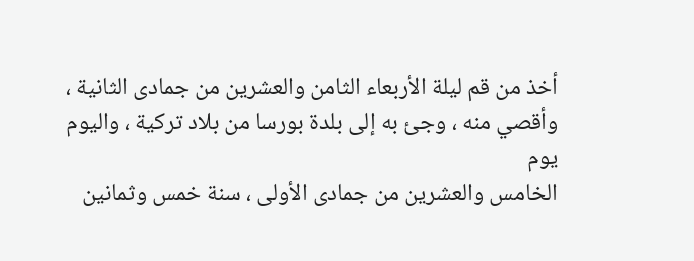أخذ من قم ليلة الأربعاء الثامن والعشرين من جمادى الثانية ،
وأقصي منه ، وجئ به إلى بلدة بورسا من بلاد تركية ، واليوم يوم
الخامس والعشرين من جمادى الأولى ، سنة خمس وثمانين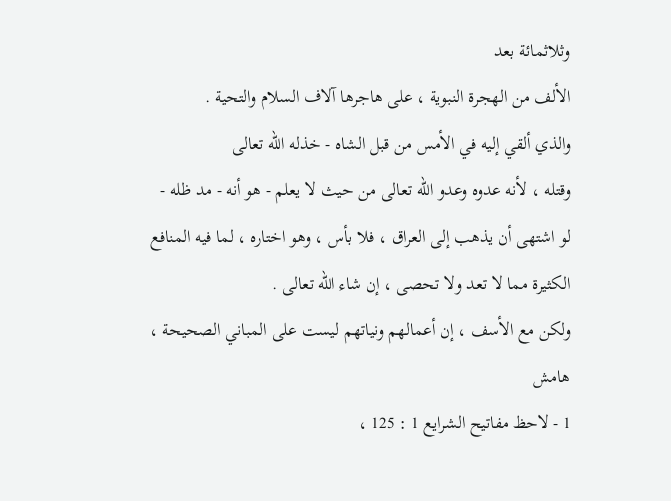وثلاثمائة بعد
الألف من الهجرة النبوية ، على هاجرها آلاف السلام والتحية .
والذي ألقي إليه في الأمس من قبل الشاه - خذله الله تعالى
وقتله ، لأنه عدوه وعدو الله تعالى من حيث لا يعلم - هو أنه - مد ظله -
لو اشتهى أن يذهب إلى العراق ، فلا بأس ، وهو اختاره ، لما فيه المنافع
الكثيرة مما لا تعد ولا تحصى ، إن شاء الله تعالى .
ولكن مع الأسف ، إن أعمالهم ونياتهم ليست على المباني الصحيحة ،
هامش
1 - لاحظ مفاتيح الشرايع 1 : 125 ،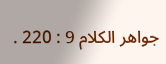جواهر الكلام 9 : 220 .